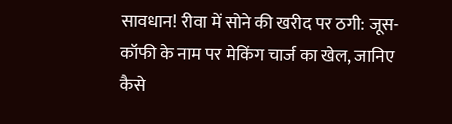सावधान! रीवा में सोने की खरीद पर ठगी: जूस-कॉफी के नाम पर मेकिंग चार्ज का खेल, जानिए कैसे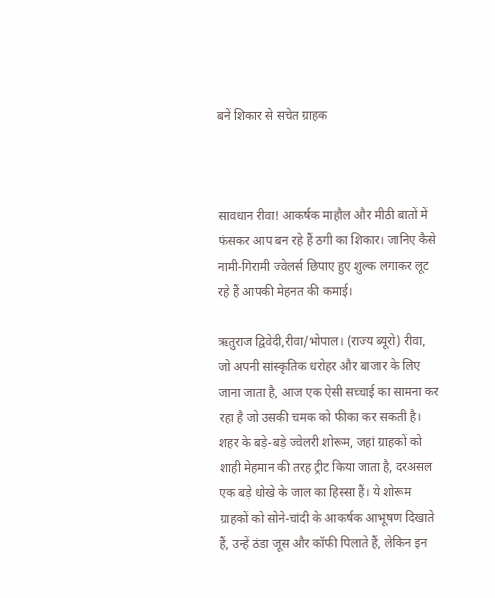बनें शिकार से सचेत ग्राहक



सावधान रीवा! आकर्षक माहौल और मीठी बातों में फंसकर आप बन रहे हैं ठगी का शिकार। जानिए कैसे नामी-गिरामी ज्वेलर्स छिपाए हुए शुल्क लगाकर लूट रहे हैं आपकी मेहनत की कमाई।

ऋतुराज द्विवेदी,रीवा/भोपाल। (राज्य ब्यूरो) रीवा, जो अपनी सांस्कृतिक धरोहर और बाजार के लिए जाना जाता है, आज एक ऐसी सच्चाई का सामना कर रहा है जो उसकी चमक को फीका कर सकती है। शहर के बड़े-बड़े ज्वेलरी शोरूम, जहां ग्राहकों को शाही मेहमान की तरह ट्रीट किया जाता है, दरअसल एक बड़े धोखे के जाल का हिस्सा हैं। ये शोरूम ग्राहकों को सोने-चांदी के आकर्षक आभूषण दिखाते हैं, उन्हें ठंडा जूस और कॉफी पिलाते हैं, लेकिन इन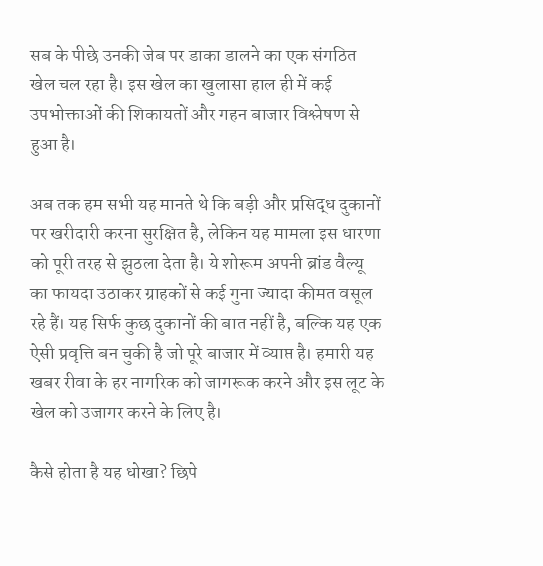सब के पीछे उनकी जेब पर डाका डालने का एक संगठित खेल चल रहा है। इस खेल का खुलासा हाल ही में कई उपभोक्ताओं की शिकायतों और गहन बाजार विश्लेषण से हुआ है।

अब तक हम सभी यह मानते थे कि बड़ी और प्रसिद्ध दुकानों पर खरीदारी करना सुरक्षित है, लेकिन यह मामला इस धारणा को पूरी तरह से झुठला देता है। ये शोरूम अपनी ब्रांड वैल्यू का फायदा उठाकर ग्राहकों से कई गुना ज्यादा कीमत वसूल रहे हैं। यह सिर्फ कुछ दुकानों की बात नहीं है, बल्कि यह एक ऐसी प्रवृत्ति बन चुकी है जो पूरे बाजार में व्याप्त है। हमारी यह खबर रीवा के हर नागरिक को जागरूक करने और इस लूट के खेल को उजागर करने के लिए है।

कैसे होता है यह धोखा? छिपे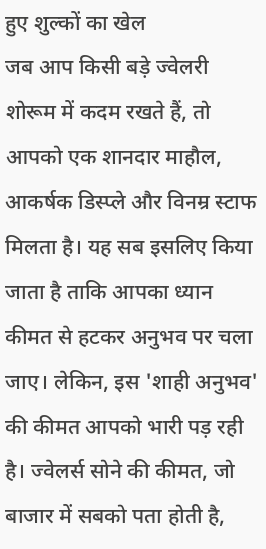हुए शुल्कों का खेल
जब आप किसी बड़े ज्वेलरी शोरूम में कदम रखते हैं, तो आपको एक शानदार माहौल, आकर्षक डिस्प्ले और विनम्र स्टाफ मिलता है। यह सब इसलिए किया जाता है ताकि आपका ध्यान कीमत से हटकर अनुभव पर चला जाए। लेकिन, इस 'शाही अनुभव' की कीमत आपको भारी पड़ रही है। ज्वेलर्स सोने की कीमत, जो बाजार में सबको पता होती है,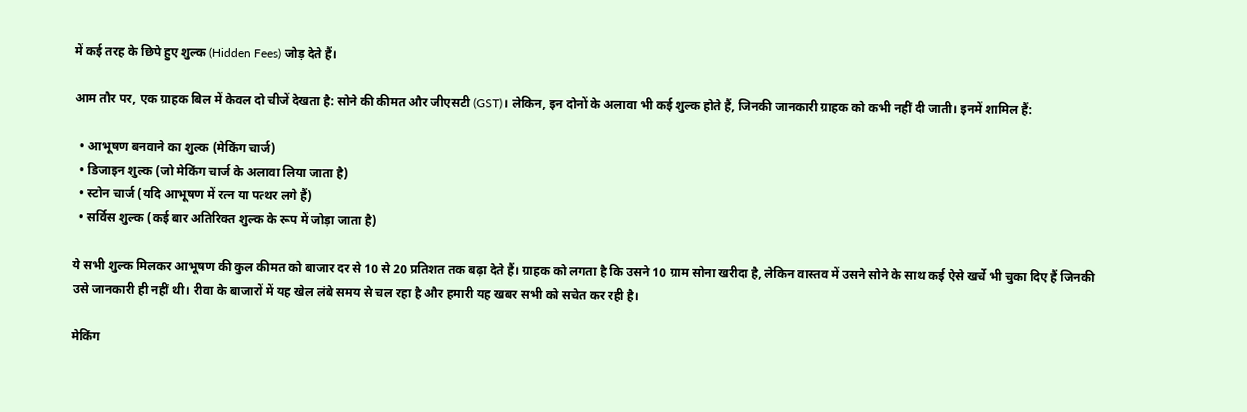में कई तरह के छिपे हुए शुल्क (Hidden Fees) जोड़ देते हैं।

आम तौर पर, एक ग्राहक बिल में केवल दो चीजें देखता है: सोने की कीमत और जीएसटी (GST)। लेकिन, इन दोनों के अलावा भी कई शुल्क होते हैं, जिनकी जानकारी ग्राहक को कभी नहीं दी जाती। इनमें शामिल हैं:

  • आभूषण बनवाने का शुल्क (मेकिंग चार्ज)
  • डिजाइन शुल्क (जो मेकिंग चार्ज के अलावा लिया जाता है)
  • स्टोन चार्ज (यदि आभूषण में रत्न या पत्थर लगे हैं)
  • सर्विस शुल्क (कई बार अतिरिक्त शुल्क के रूप में जोड़ा जाता है)

ये सभी शुल्क मिलकर आभूषण की कुल कीमत को बाजार दर से 10 से 20 प्रतिशत तक बढ़ा देते हैं। ग्राहक को लगता है कि उसने 10 ग्राम सोना खरीदा है, लेकिन वास्तव में उसने सोने के साथ कई ऐसे खर्चे भी चुका दिए हैं जिनकी उसे जानकारी ही नहीं थी। रीवा के बाजारों में यह खेल लंबे समय से चल रहा है और हमारी यह खबर सभी को सचेत कर रही है।

मेकिंग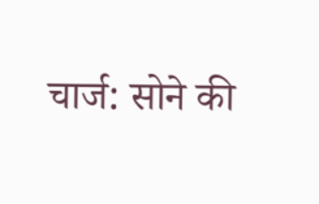चार्ज: सोने की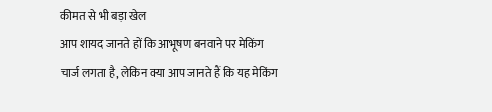कीमत से भी बड़ा खेल
आप शायद जानते हों कि आभूषण बनवाने पर मेकिंग चार्ज लगता है, लेकिन क्या आप जानते हैं कि यह मेकिंग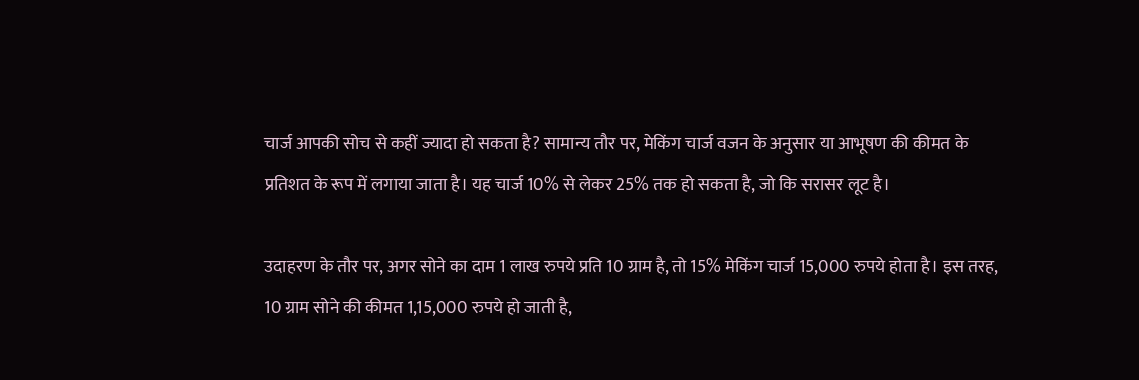चार्ज आपकी सोच से कहीं ज्यादा हो सकता है? सामान्य तौर पर, मेकिंग चार्ज वजन के अनुसार या आभूषण की कीमत के प्रतिशत के रूप में लगाया जाता है। यह चार्ज 10% से लेकर 25% तक हो सकता है, जो कि सरासर लूट है।

उदाहरण के तौर पर, अगर सोने का दाम 1 लाख रुपये प्रति 10 ग्राम है, तो 15% मेकिंग चार्ज 15,000 रुपये होता है। इस तरह, 10 ग्राम सोने की कीमत 1,15,000 रुपये हो जाती है,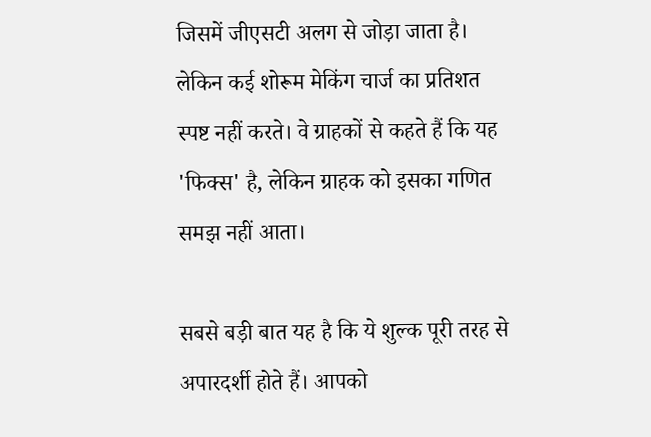जिसमें जीएसटी अलग से जोड़ा जाता है। लेकिन कई शोरूम मेकिंग चार्ज का प्रतिशत स्पष्ट नहीं करते। वे ग्राहकों से कहते हैं कि यह 'फिक्स' है, लेकिन ग्राहक को इसका गणित समझ नहीं आता।

सबसे बड़ी बात यह है कि ये शुल्क पूरी तरह से अपारदर्शी होते हैं। आपको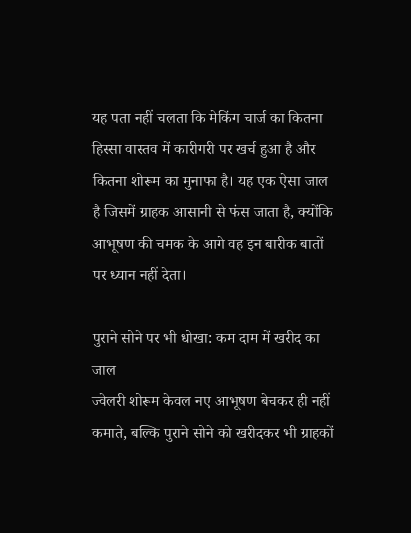यह पता नहीं चलता कि मेकिंग चार्ज का कितना हिस्सा वास्तव में कारीगरी पर खर्च हुआ है और कितना शोरूम का मुनाफा है। यह एक ऐसा जाल है जिसमें ग्राहक आसानी से फंस जाता है, क्योंकि आभूषण की चमक के आगे वह इन बारीक बातों पर ध्यान नहीं देता।

पुराने सोने पर भी धोखा: कम दाम में खरीद का जाल
ज्वेलरी शोरूम केवल नए आभूषण बेचकर ही नहीं कमाते, बल्कि पुराने सोने को खरीदकर भी ग्राहकों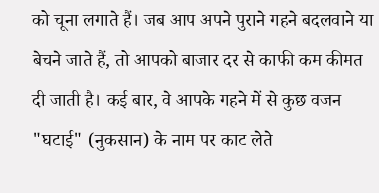को चूना लगाते हैं। जब आप अपने पुराने गहने बदलवाने या बेचने जाते हैं, तो आपको बाजार दर से काफी कम कीमत दी जाती है। कई बार, वे आपके गहने में से कुछ वजन "घटाई" (नुकसान) के नाम पर काट लेते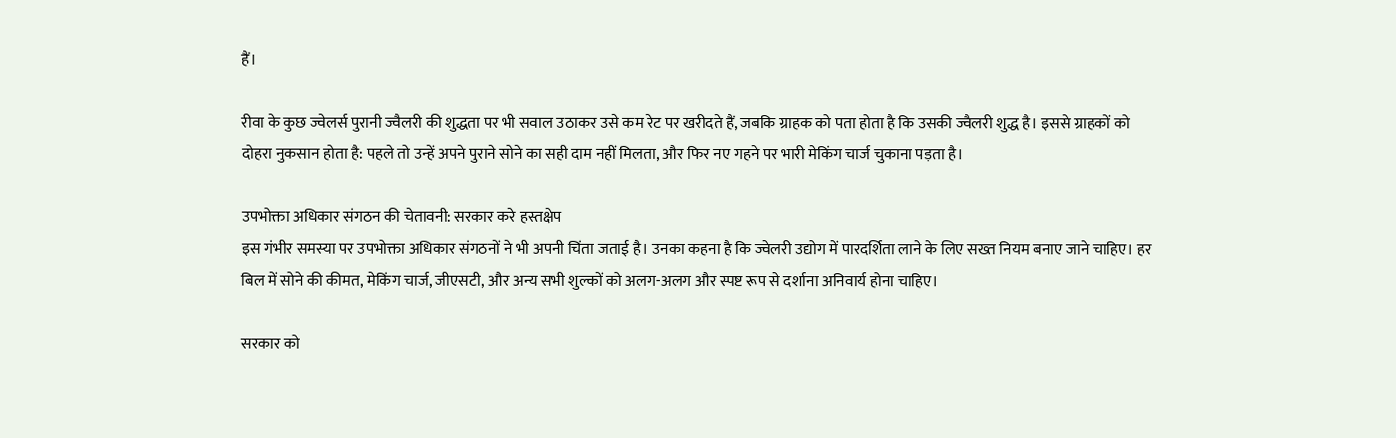हैं।

रीवा के कुछ ज्वेलर्स पुरानी ज्वैलरी की शुद्धता पर भी सवाल उठाकर उसे कम रेट पर खरीदते हैं, जबकि ग्राहक को पता होता है कि उसकी ज्वैलरी शुद्ध है। इससे ग्राहकों को दोहरा नुकसान होता है: पहले तो उन्हें अपने पुराने सोने का सही दाम नहीं मिलता, और फिर नए गहने पर भारी मेकिंग चार्ज चुकाना पड़ता है।

उपभोक्ता अधिकार संगठन की चेतावनी: सरकार करे हस्तक्षेप
इस गंभीर समस्या पर उपभोक्ता अधिकार संगठनों ने भी अपनी चिंता जताई है। उनका कहना है कि ज्वेलरी उद्योग में पारदर्शिता लाने के लिए सख्त नियम बनाए जाने चाहिए। हर बिल में सोने की कीमत, मेकिंग चार्ज, जीएसटी, और अन्य सभी शुल्कों को अलग-अलग और स्पष्ट रूप से दर्शाना अनिवार्य होना चाहिए।

सरकार को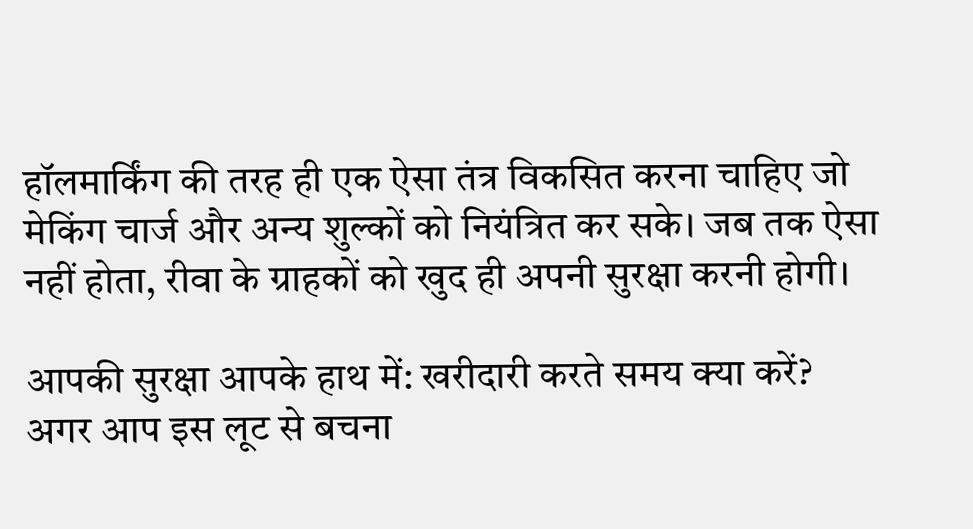हॉलमार्किंग की तरह ही एक ऐसा तंत्र विकसित करना चाहिए जो मेकिंग चार्ज और अन्य शुल्कों को नियंत्रित कर सके। जब तक ऐसा नहीं होता, रीवा के ग्राहकों को खुद ही अपनी सुरक्षा करनी होगी।

आपकी सुरक्षा आपके हाथ में: खरीदारी करते समय क्या करें?
अगर आप इस लूट से बचना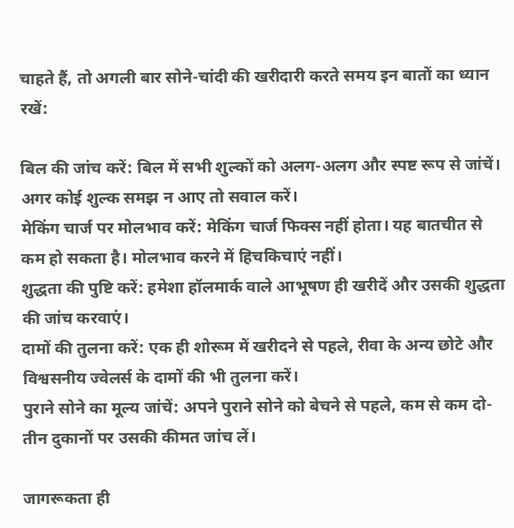चाहते हैं, तो अगली बार सोने-चांदी की खरीदारी करते समय इन बातों का ध्यान रखें:

बिल की जांच करें: बिल में सभी शुल्कों को अलग-अलग और स्पष्ट रूप से जांचें। अगर कोई शुल्क समझ न आए तो सवाल करें।
मेकिंग चार्ज पर मोलभाव करें: मेकिंग चार्ज फिक्स नहीं होता। यह बातचीत से कम हो सकता है। मोलभाव करने में हिचकिचाएं नहीं।
शुद्धता की पुष्टि करें: हमेशा हॉलमार्क वाले आभूषण ही खरीदें और उसकी शुद्धता की जांच करवाएं।
दामों की तुलना करें: एक ही शोरूम में खरीदने से पहले, रीवा के अन्य छोटे और विश्वसनीय ज्वेलर्स के दामों की भी तुलना करें।
पुराने सोने का मूल्य जांचें: अपने पुराने सोने को बेचने से पहले, कम से कम दो-तीन दुकानों पर उसकी कीमत जांच लें।

जागरूकता ही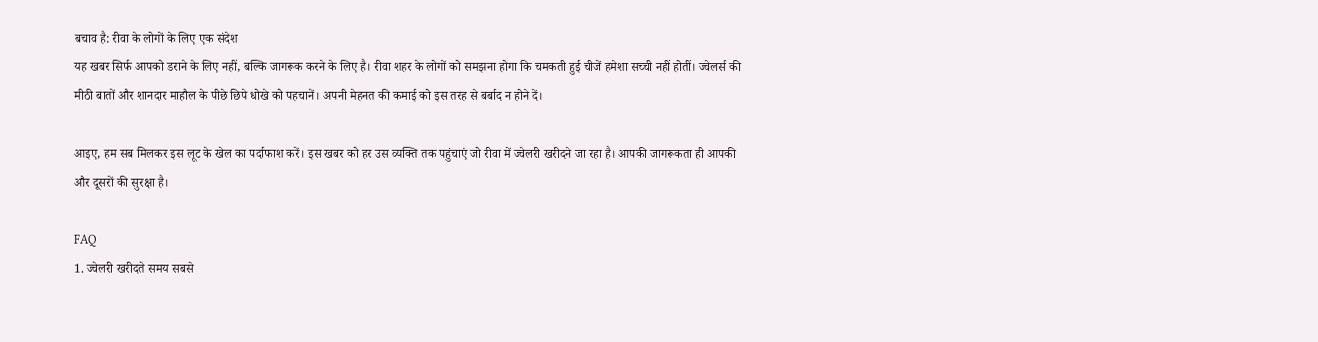बचाव है: रीवा के लोगों के लिए एक संदेश
यह खबर सिर्फ आपको डराने के लिए नहीं, बल्कि जागरूक करने के लिए है। रीवा शहर के लोगों को समझना होगा कि चमकती हुई चीजें हमेशा सच्ची नहीं होतीं। ज्वेलर्स की मीठी बातों और शानदार माहौल के पीछे छिपे धोखे को पहचानें। अपनी मेहनत की कमाई को इस तरह से बर्बाद न होने दें।

आइए, हम सब मिलकर इस लूट के खेल का पर्दाफाश करें। इस खबर को हर उस व्यक्ति तक पहुंचाएं जो रीवा में ज्वेलरी खरीदने जा रहा है। आपकी जागरूकता ही आपकी और दूसरों की सुरक्षा है।

FAQ
1. ज्वेलरी खरीदते समय सबसे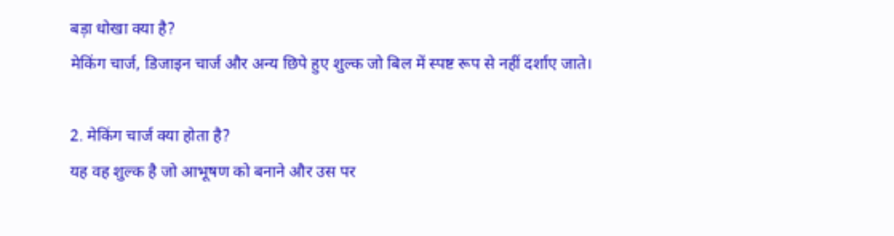बड़ा धोखा क्या है?
मेकिंग चार्ज, डिजाइन चार्ज और अन्य छिपे हुए शुल्क जो बिल में स्पष्ट रूप से नहीं दर्शाए जाते।

2. मेकिंग चार्ज क्या होता है?
यह वह शुल्क है जो आभूषण को बनाने और उस पर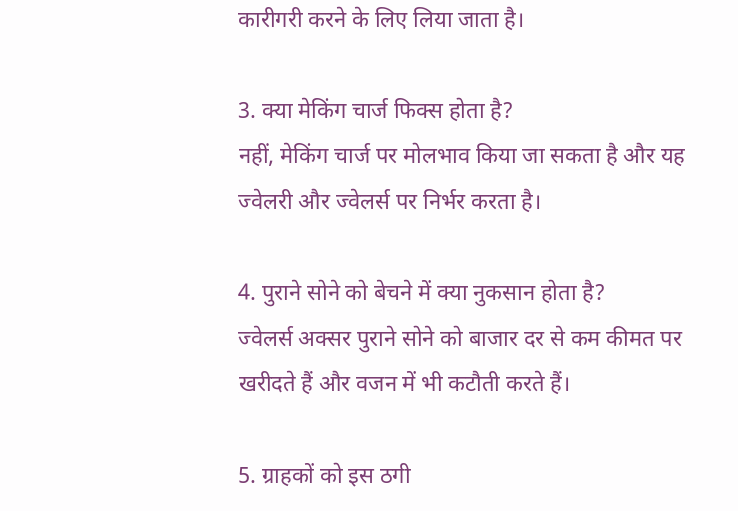कारीगरी करने के लिए लिया जाता है।

3. क्या मेकिंग चार्ज फिक्स होता है?
नहीं, मेकिंग चार्ज पर मोलभाव किया जा सकता है और यह ज्वेलरी और ज्वेलर्स पर निर्भर करता है।

4. पुराने सोने को बेचने में क्या नुकसान होता है?
ज्वेलर्स अक्सर पुराने सोने को बाजार दर से कम कीमत पर खरीदते हैं और वजन में भी कटौती करते हैं।

5. ग्राहकों को इस ठगी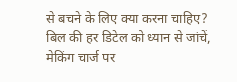से बचने के लिए क्या करना चाहिए?
बिल की हर डिटेल को ध्यान से जांचें, मेकिंग चार्ज पर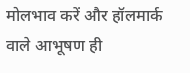मोलभाव करें और हॉलमार्क वाले आभूषण ही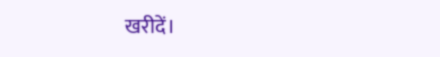खरीदें।